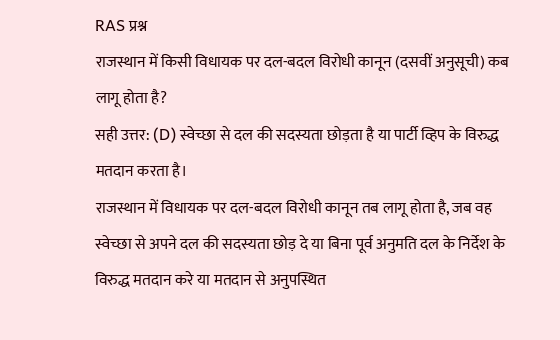RAS प्रश्न
राजस्थान में किसी विधायक पर दल-बदल विरोधी कानून (दसवीं अनुसूची) कब लागू होता है?
सही उत्तर: (D) स्वेच्छा से दल की सदस्यता छोड़ता है या पार्टी व्हिप के विरुद्ध मतदान करता है।
राजस्थान में विधायक पर दल-बदल विरोधी कानून तब लागू होता है, जब वह स्वेच्छा से अपने दल की सदस्यता छोड़ दे या बिना पूर्व अनुमति दल के निर्देश के विरुद्ध मतदान करे या मतदान से अनुपस्थित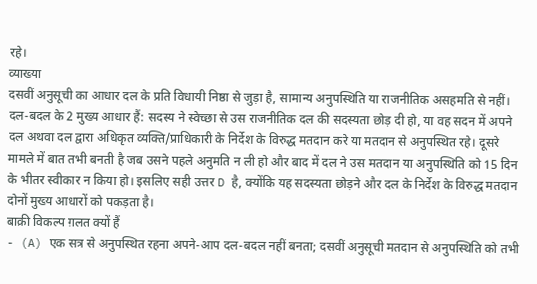रहे।
व्याख्या
दसवीं अनुसूची का आधार दल के प्रति विधायी निष्ठा से जुड़ा है, सामान्य अनुपस्थिति या राजनीतिक असहमति से नहीं। दल-बदल के 2 मुख्य आधार हैं: सदस्य ने स्वेच्छा से उस राजनीतिक दल की सदस्यता छोड़ दी हो, या वह सदन में अपने दल अथवा दल द्वारा अधिकृत व्यक्ति/प्राधिकारी के निर्देश के विरुद्ध मतदान करे या मतदान से अनुपस्थित रहे। दूसरे मामले में बात तभी बनती है जब उसने पहले अनुमति न ली हो और बाद में दल ने उस मतदान या अनुपस्थिति को 15 दिन के भीतर स्वीकार न किया हो। इसलिए सही उत्तर D है, क्योंकि यह सदस्यता छोड़ने और दल के निर्देश के विरुद्ध मतदान दोनों मुख्य आधारों को पकड़ता है।
बाक़ी विकल्प ग़लत क्यों हैं
- (A) एक सत्र से अनुपस्थित रहना अपने-आप दल-बदल नहीं बनता; दसवीं अनुसूची मतदान से अनुपस्थिति को तभी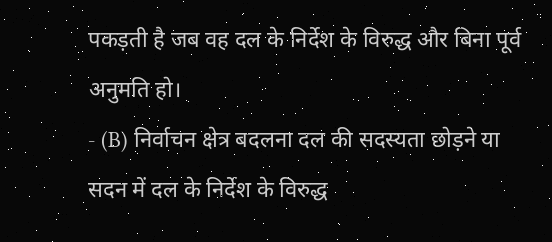पकड़ती है जब वह दल के निर्देश के विरुद्ध और बिना पूर्व अनुमति हो।
- (B) निर्वाचन क्षेत्र बदलना दल की सदस्यता छोड़ने या सदन में दल के निर्देश के विरुद्ध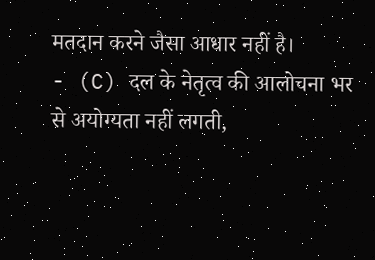मतदान करने जैसा आधार नहीं है।
- (C) दल के नेतृत्व की आलोचना भर से अयोग्यता नहीं लगती,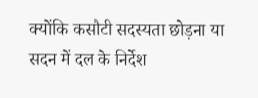क्योंकि कसौटी सदस्यता छोड़ना या सदन में दल के निर्देश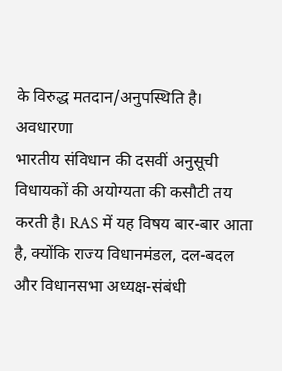के विरुद्ध मतदान/अनुपस्थिति है।
अवधारणा
भारतीय संविधान की दसवीं अनुसूची विधायकों की अयोग्यता की कसौटी तय करती है। RAS में यह विषय बार-बार आता है, क्योंकि राज्य विधानमंडल, दल-बदल और विधानसभा अध्यक्ष-संबंधी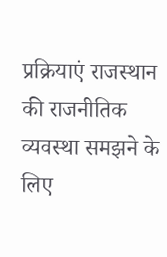प्रक्रियाएं राजस्थान की राजनीतिक व्यवस्था समझने के लिए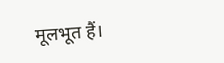मूलभूत हैं।